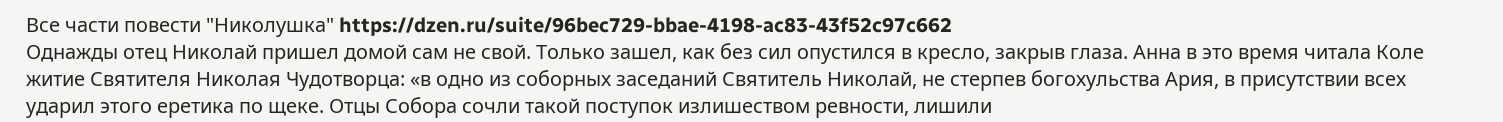Все части повести "Николушка" https://dzen.ru/suite/96bec729-bbae-4198-ac83-43f52c97c662
Однажды отец Николай пришел домой сам не свой. Только зашел, как без сил опустился в кресло, закрыв глаза. Анна в это время читала Коле житие Святителя Николая Чудотворца: «в одно из соборных заседаний Святитель Николай, не стерпев богохульства Ария, в присутствии всех ударил этого еретика по щеке. Отцы Собора сочли такой поступок излишеством ревности, лишили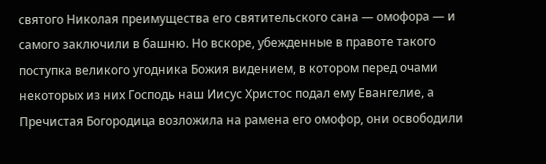святого Николая преимущества его святительского сана — омофора — и самого заключили в башню. Но вскоре, убежденные в правоте такого поступка великого угодника Божия видением, в котором перед очами некоторых из них Господь наш Иисус Христос подал ему Евангелие, а Пречистая Богородица возложила на рамена его омофор, они освободили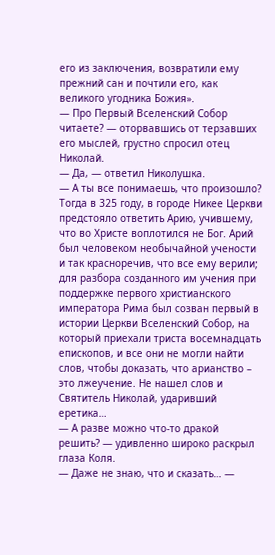его из заключения, возвратили ему прежний сан и почтили его, как великого угодника Божия».
— Про Первый Вселенский Собор читаете? — оторвавшись от терзавших его мыслей, грустно спросил отец Николай.
— Да, — ответил Николушка.
— А ты все понимаешь, что произошло? Тогда в 325 году, в городе Никее Церкви предстояло ответить Арию, учившему, что во Христе воплотился не Бог. Арий был человеком необычайной учености и так красноречив, что все ему верили; для разбора созданного им учения при поддержке первого христианского императора Рима был созван первый в истории Церкви Вселенский Собор, на который приехали триста восемнадцать епископов, и все они не могли найти слов, чтобы доказать, что арианство – это лжеучение. Не нашел слов и Святитель Николай, ударивший еретика…
— А разве можно что-то дракой решить? — удивленно широко раскрыл глаза Коля.
— Даже не знаю, что и сказать… —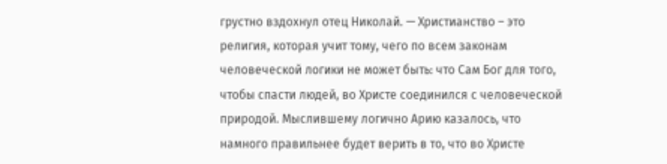грустно вздохнул отец Николай. — Христианство – это религия, которая учит тому, чего по всем законам человеческой логики не может быть: что Сам Бог для того, чтобы спасти людей, во Христе соединился с человеческой природой. Мыслившему логично Арию казалось, что намного правильнее будет верить в то, что во Христе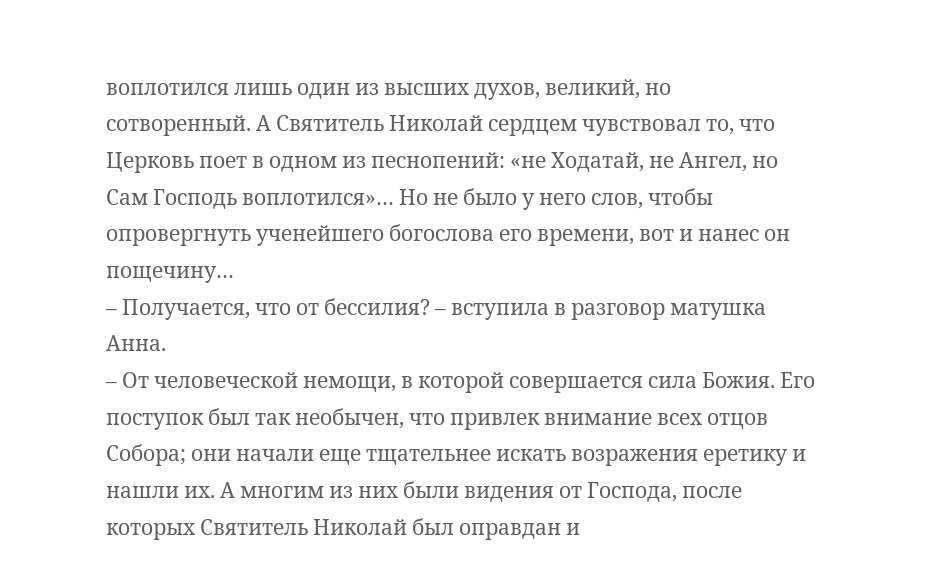воплотился лишь один из высших духов, великий, но сотворенный. А Святитель Николай сердцем чувствовал то, что Церковь поет в одном из песнопений: «не Ходатай, не Ангел, но Сам Господь воплотился»… Но не было у него слов, чтобы опровергнуть ученейшего богослова его времени, вот и нанес он пощечину…
– Получается, что от бессилия? – вступила в разговор матушка Анна.
– От человеческой немощи, в которой совершается сила Божия. Его поступок был так необычен, что привлек внимание всех отцов Собора; они начали еще тщательнее искать возражения еретику и нашли их. А многим из них были видения от Господа, после которых Святитель Николай был оправдан и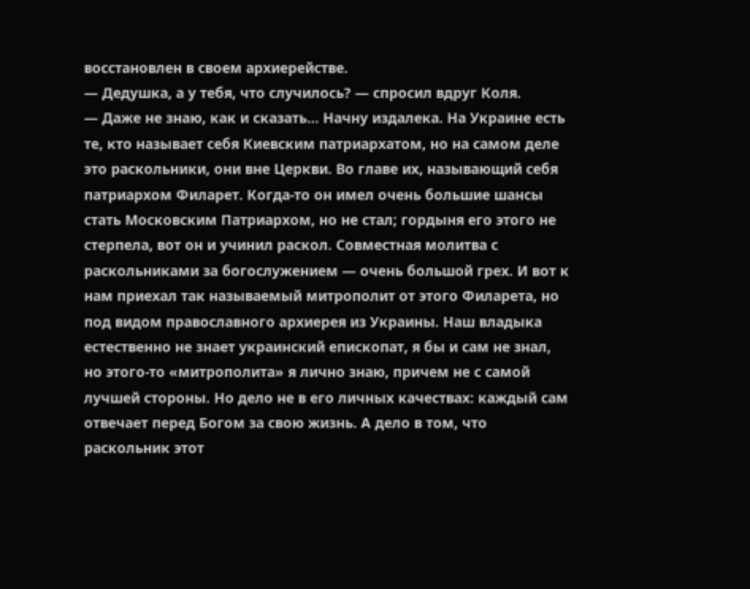восстановлен в своем архиерействе.
— Дедушка, а у тебя, что случилось? — спросил вдруг Коля.
— Даже не знаю, как и сказать… Начну издалека. На Украине есть те, кто называет себя Киевским патриархатом, но на самом деле это раскольники, они вне Церкви. Во главе их, называющий себя патриархом Филарет. Когда-то он имел очень большие шансы стать Московским Патриархом, но не стал; гордыня его этого не стерпела, вот он и учинил раскол. Совместная молитва с раскольниками за богослужением — очень большой грех. И вот к нам приехал так называемый митрополит от этого Филарета, но под видом православного архиерея из Украины. Наш владыка естественно не знает украинский епископат, я бы и сам не знал, но этого-то «митрополита» я лично знаю, причем не с самой лучшей стороны. Но дело не в его личных качествах: каждый сам отвечает перед Богом за свою жизнь. А дело в том, что раскольник этот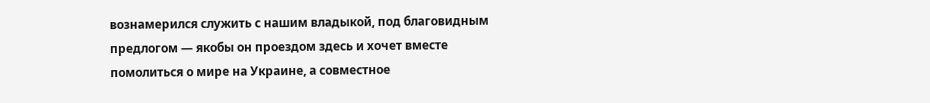вознамерился служить с нашим владыкой, под благовидным предлогом — якобы он проездом здесь и хочет вместе помолиться о мире на Украине, а совместное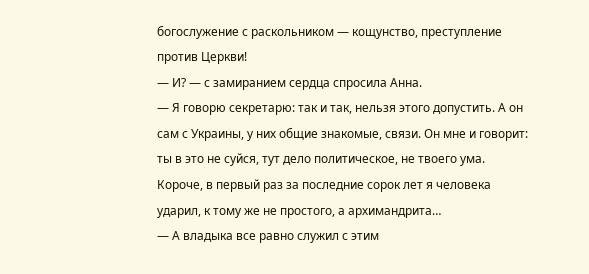богослужение с раскольником — кощунство, преступление против Церкви!
— И? — с замиранием сердца спросила Анна.
— Я говорю секретарю: так и так, нельзя этого допустить. А он сам с Украины, у них общие знакомые, связи. Он мне и говорит: ты в это не суйся, тут дело политическое, не твоего ума. Короче, в первый раз за последние сорок лет я человека ударил, к тому же не простого, а архимандрита…
— А владыка все равно служил с этим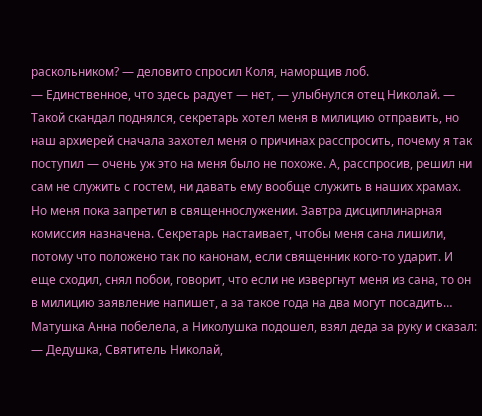раскольником? — деловито спросил Коля, наморщив лоб.
— Единственное, что здесь радует — нет, — улыбнулся отец Николай. — Такой скандал поднялся, секретарь хотел меня в милицию отправить, но наш архиерей сначала захотел меня о причинах расспросить, почему я так поступил — очень уж это на меня было не похоже. А, расспросив, решил ни сам не служить с гостем, ни давать ему вообще служить в наших храмах. Но меня пока запретил в священнослужении. Завтра дисциплинарная комиссия назначена. Секретарь настаивает, чтобы меня сана лишили, потому что положено так по канонам, если священник кого-то ударит. И еще сходил, снял побои, говорит, что если не извергнут меня из сана, то он в милицию заявление напишет, а за такое года на два могут посадить…
Матушка Анна побелела, а Николушка подошел, взял деда за руку и сказал:
— Дедушка, Святитель Николай,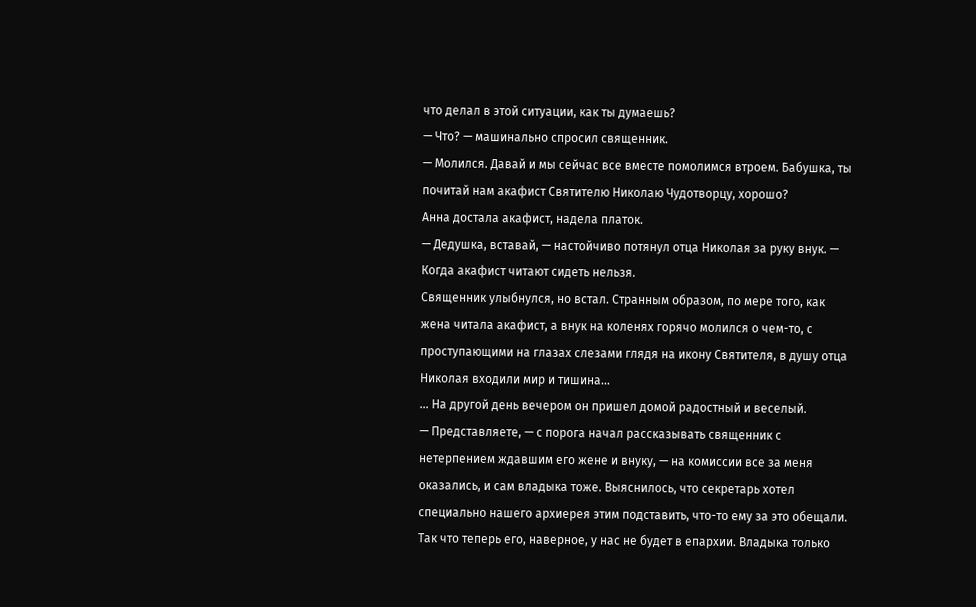что делал в этой ситуации, как ты думаешь?
— Что? — машинально спросил священник.
— Молился. Давай и мы сейчас все вместе помолимся втроем. Бабушка, ты почитай нам акафист Святителю Николаю Чудотворцу, хорошо?
Анна достала акафист, надела платок.
— Дедушка, вставай, — настойчиво потянул отца Николая за руку внук. — Когда акафист читают сидеть нельзя.
Священник улыбнулся, но встал. Странным образом, по мере того, как жена читала акафист, а внук на коленях горячо молился о чем-то, с проступающими на глазах слезами глядя на икону Святителя, в душу отца Николая входили мир и тишина…
… На другой день вечером он пришел домой радостный и веселый.
— Представляете, — с порога начал рассказывать священник с нетерпением ждавшим его жене и внуку, — на комиссии все за меня оказались, и сам владыка тоже. Выяснилось, что секретарь хотел специально нашего архиерея этим подставить, что-то ему за это обещали. Так что теперь его, наверное, у нас не будет в епархии. Владыка только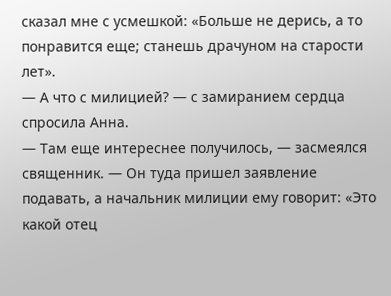сказал мне с усмешкой: «Больше не дерись, а то понравится еще; станешь драчуном на старости лет».
— А что с милицией? — с замиранием сердца спросила Анна.
— Там еще интереснее получилось, — засмеялся священник. — Он туда пришел заявление подавать, а начальник милиции ему говорит: «Это какой отец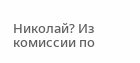Николай? Из комиссии по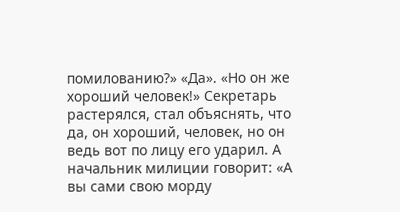помилованию?» «Да». «Но он же хороший человек!» Секретарь растерялся, стал объяснять, что да, он хороший, человек, но он ведь вот по лицу его ударил. А начальник милиции говорит: «А вы сами свою морду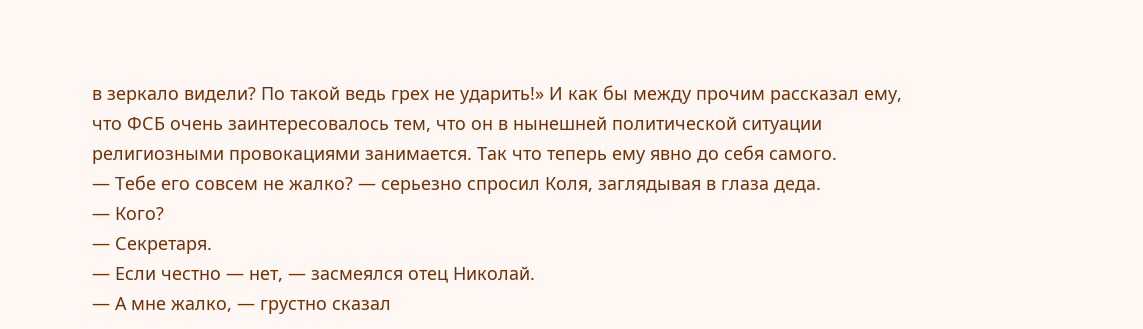в зеркало видели? По такой ведь грех не ударить!» И как бы между прочим рассказал ему, что ФСБ очень заинтересовалось тем, что он в нынешней политической ситуации религиозными провокациями занимается. Так что теперь ему явно до себя самого.
— Тебе его совсем не жалко? — серьезно спросил Коля, заглядывая в глаза деда.
— Кого?
— Секретаря.
— Если честно — нет, — засмеялся отец Николай.
— А мне жалко, — грустно сказал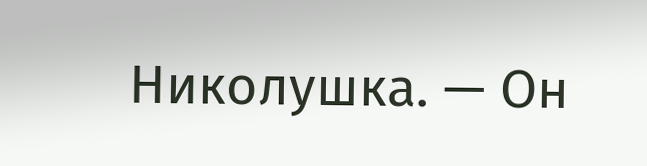Николушка. — Он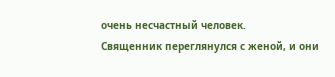очень несчастный человек.
Священник переглянулся с женой, и они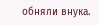обняли внука.